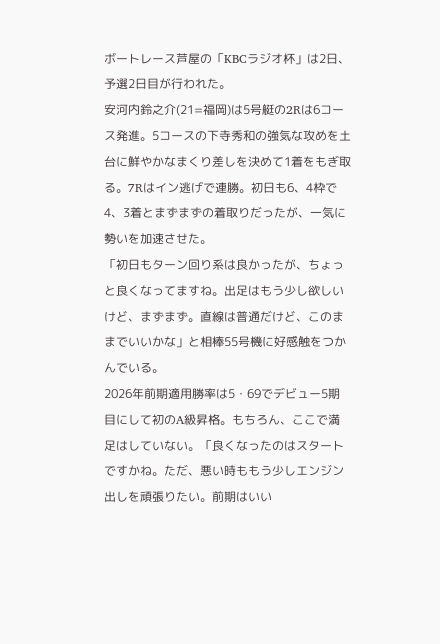ボートレース芦屋の「KBCラジオ杯」は2日、予選2日目が行われた。
安河内鈴之介(21=福岡)は5号艇の2Rは6コース発進。5コースの下寺秀和の強気な攻めを土台に鮮やかなまくり差しを決めて1着をもぎ取る。7Rはイン逃げで連勝。初日も6、4枠で4、3着とまずまずの着取りだったが、一気に勢いを加速させた。
「初日もターン回り系は良かったが、ちょっと良くなってますね。出足はもう少し欲しいけど、まずまず。直線は普通だけど、このままでいいかな」と相棒55号機に好感触をつかんでいる。
2026年前期適用勝率は5・69でデビュー5期目にして初のA級昇格。もちろん、ここで満足はしていない。「良くなったのはスタートですかね。ただ、悪い時ももう少しエンジン出しを頑張りたい。前期はいい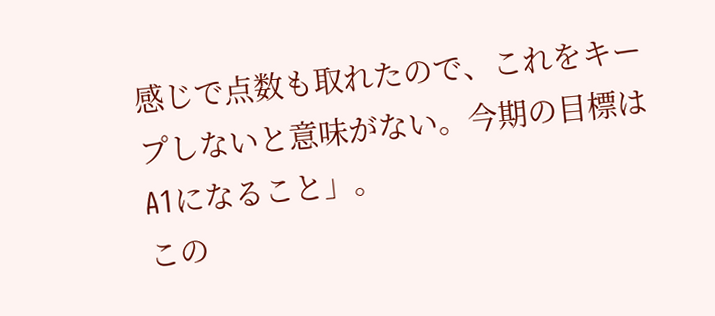感じで点数も取れたので、これをキープしないと意味がない。今期の目標はA1になること」。
この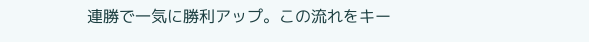連勝で一気に勝利アップ。この流れをキー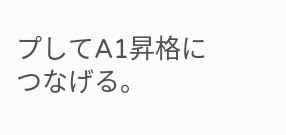プしてA1昇格につなげる。